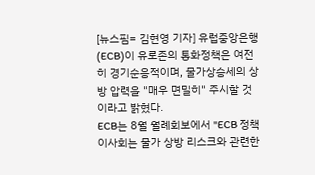[뉴스핌= 김현영 기자] 유럽중앙은행(ECB)이 유로존의 통화정책은 여전히 경기순응적이며, 물가상승세의 상방 압력을 "매우 면밀히" 주시할 것이라고 밝혔다.
ECB는 8월 월례회보에서 "ECB 정책이사회는 물가 상방 리스크와 관련한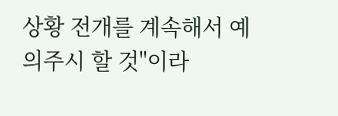상황 전개를 계속해서 예의주시 할 것"이라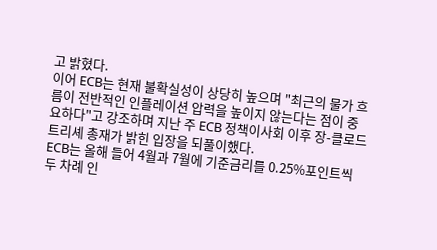고 밝혔다.
이어 ECB는 현재 불확실성이 상당히 높으며 "최근의 물가 흐름이 전반적인 인플레이션 압력을 높이지 않는다는 점이 중요하다"고 강조하며 지난 주 ECB 정책이사회 이후 장-클로드 트리셰 총재가 밝힌 입장을 되풀이했다.
ECB는 올해 들어 4월과 7월에 기준금리를 0.25%포인트씩 두 차례 인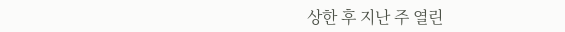상한 후 지난 주 열린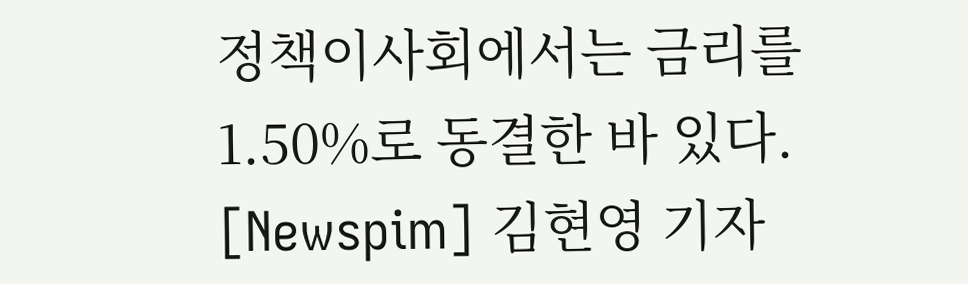정책이사회에서는 금리를 1.50%로 동결한 바 있다.
[Newspim] 김현영 기자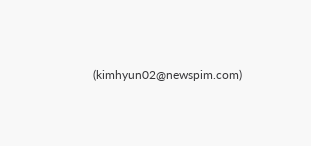(kimhyun02@newspim.com)